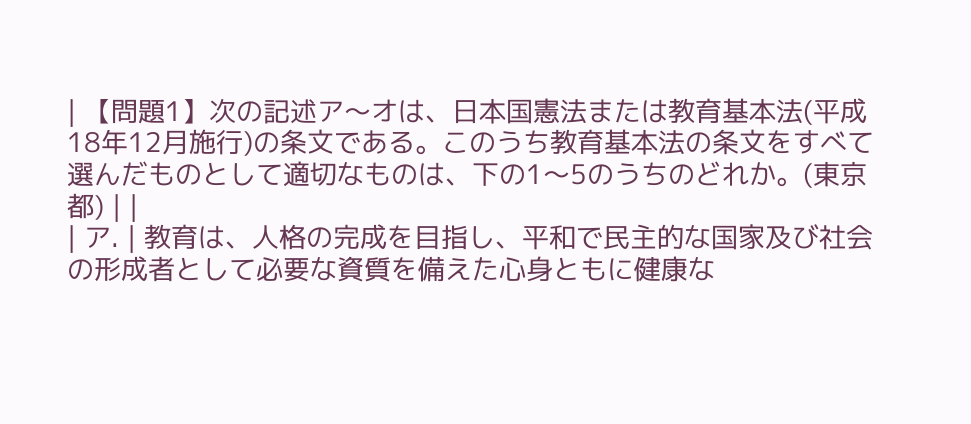| 【問題1】次の記述ア〜オは、日本国憲法または教育基本法(平成18年12月施行)の条文である。このうち教育基本法の条文をすべて選んだものとして適切なものは、下の1〜5のうちのどれか。(東京都) | |
| ア. | 教育は、人格の完成を目指し、平和で民主的な国家及び社会の形成者として必要な資質を備えた心身ともに健康な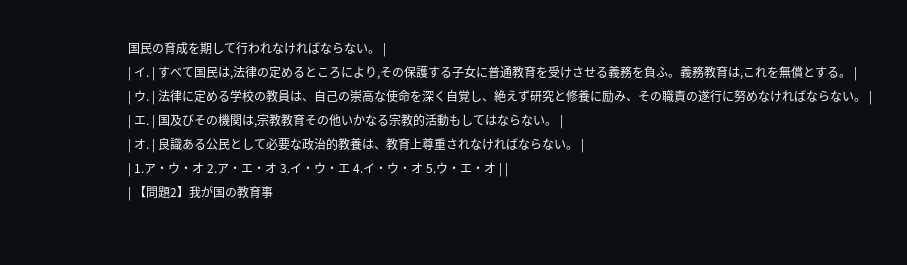国民の育成を期して行われなければならない。 |
| イ. | すべて国民は,法律の定めるところにより,その保護する子女に普通教育を受けさせる義務を負ふ。義務教育は,これを無償とする。 |
| ウ. | 法律に定める学校の教員は、自己の崇高な使命を深く自覚し、絶えず研究と修養に励み、その職責の遂行に努めなければならない。 |
| エ. | 国及びその機関は,宗教教育その他いかなる宗教的活動もしてはならない。 |
| オ. | 良識ある公民として必要な政治的教養は、教育上尊重されなければならない。 |
| 1.ア・ウ・オ 2.ア・エ・オ 3.イ・ウ・エ 4.イ・ウ・オ 5.ウ・エ・オ | |
| 【問題2】我が国の教育事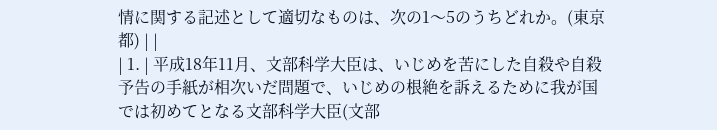情に関する記述として適切なものは、次の1〜5のうちどれか。(東京都) | |
| 1. | 平成18年11月、文部科学大臣は、いじめを苦にした自殺や自殺予告の手紙が相次いだ問題で、いじめの根絶を訴えるために我が国では初めてとなる文部科学大臣(文部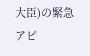大臣)の緊急アピ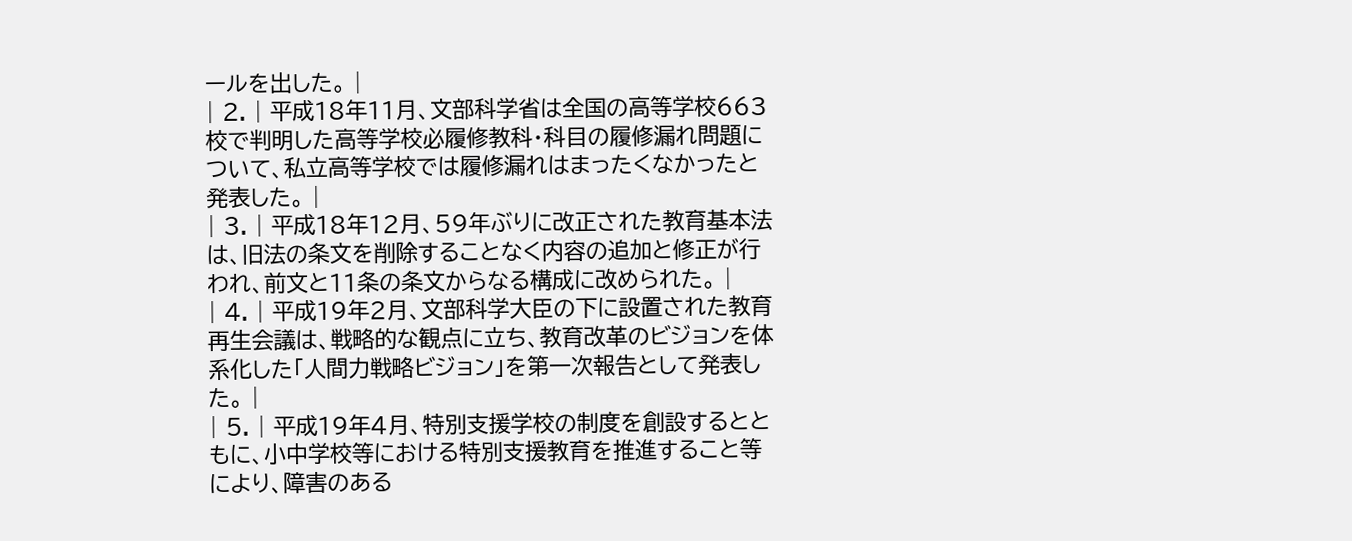ールを出した。 |
| 2. | 平成18年11月、文部科学省は全国の高等学校663校で判明した高等学校必履修教科・科目の履修漏れ問題について、私立高等学校では履修漏れはまったくなかったと発表した。 |
| 3. | 平成18年12月、59年ぶりに改正された教育基本法は、旧法の条文を削除することなく内容の追加と修正が行われ、前文と11条の条文からなる構成に改められた。 |
| 4. | 平成19年2月、文部科学大臣の下に設置された教育再生会議は、戦略的な観点に立ち、教育改革のビジョンを体系化した「人間力戦略ビジョン」を第一次報告として発表した。 |
| 5. | 平成19年4月、特別支援学校の制度を創設するとともに、小中学校等における特別支援教育を推進すること等により、障害のある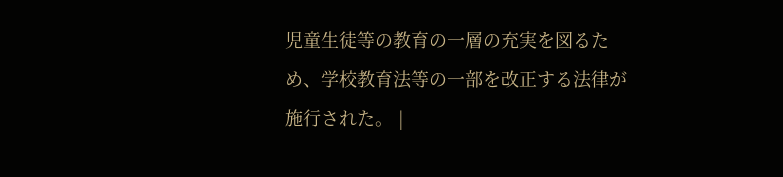児童生徒等の教育の一層の充実を図るため、学校教育法等の一部を改正する法律が施行された。 |